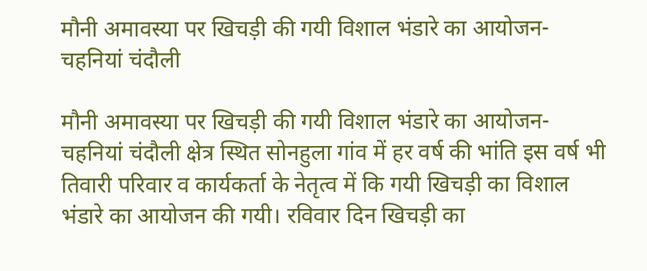मौनी अमावस्या पर खिचड़ी की गयी विशाल भंडारे का आयोजन- चहनियां चंदौली

मौनी अमावस्या पर खिचड़ी की गयी विशाल भंडारे का आयोजन- चहनियां चंदौली क्षेत्र स्थित सोनहुला गांव में हर वर्ष की भांति इस वर्ष भी तिवारी परिवार व कार्यकर्ता के नेतृत्व में कि गयी खिचड़ी का विशाल भंडारे का आयोजन की गयी। रविवार दिन खिचड़ी का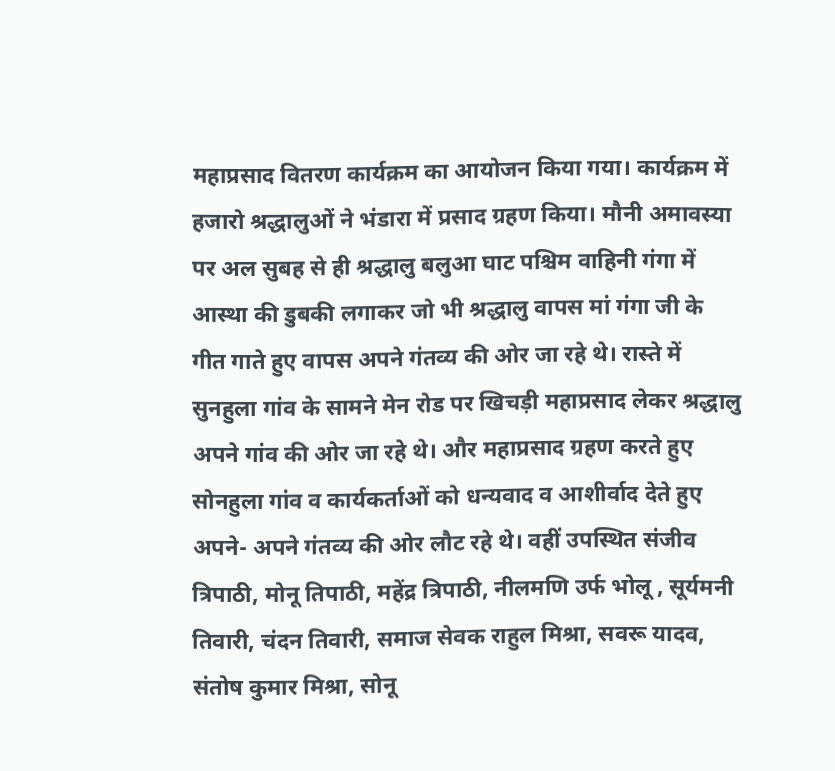महाप्रसाद वितरण कार्यक्रम का आयोजन किया गया। कार्यक्रम में हजारो श्रद्धालुओं ने भंडारा में प्रसाद ग्रहण किया। मौनी अमावस्या पर अल सुबह से ही श्रद्धालु बलुआ घाट पश्चिम वाहिनी गंगा में आस्था की डुबकी लगाकर जो भी श्रद्धालु वापस मां गंगा जी के गीत गाते हुए वापस अपने गंतव्य की ओर जा रहे थे। रास्ते में सुनहुला गांव के सामने मेन रोड पर खिचड़ी महाप्रसाद लेकर श्रद्धालु अपने गांव की ओर जा रहे थे। और महाप्रसाद ग्रहण करते हुए सोनहुला गांव व कार्यकर्ताओं को धन्यवाद व आशीर्वाद देते हुए अपने- अपने गंतव्य की ओर लौट रहे थे। वहीं उपस्थित संजीव त्रिपाठी, मोनू तिपाठी, महेंद्र त्रिपाठी, नीलमणि उर्फ भोलू , सूर्यमनी तिवारी, चंदन तिवारी, समाज सेवक राहुल मिश्रा, सवरू यादव, संतोष कुमार मिश्रा, सोनू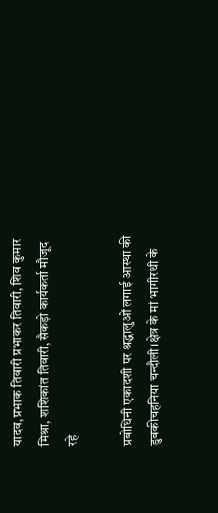यादव,प्रभाक तिवारी प्रभाकर तिवारी, शिव कुमार मिश्रा, शशिकांत तिवारी, सैकड़ो कार्यकर्ता मौजूद रहे

प्रबोधिनी एकादशी पर श्रद्धालुओं लगाई आस्था की डुबकीचहनिया चन्दौली।क्षेत्र के मां भागीरथी के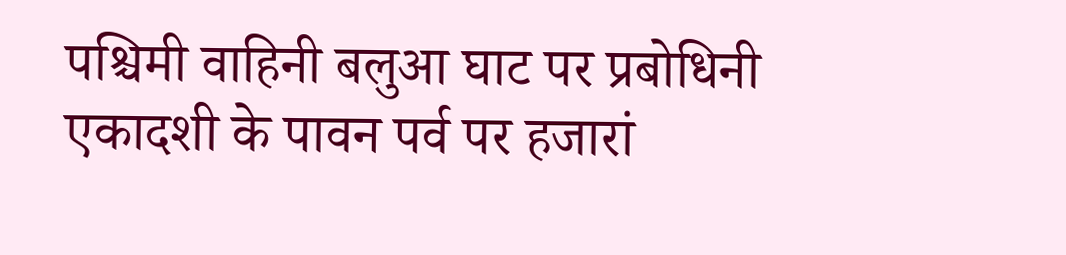पश्चिमी वाहिनी बलुआ घाट पर प्रबोधिनी एकादशी के पावन पर्व पर हजारां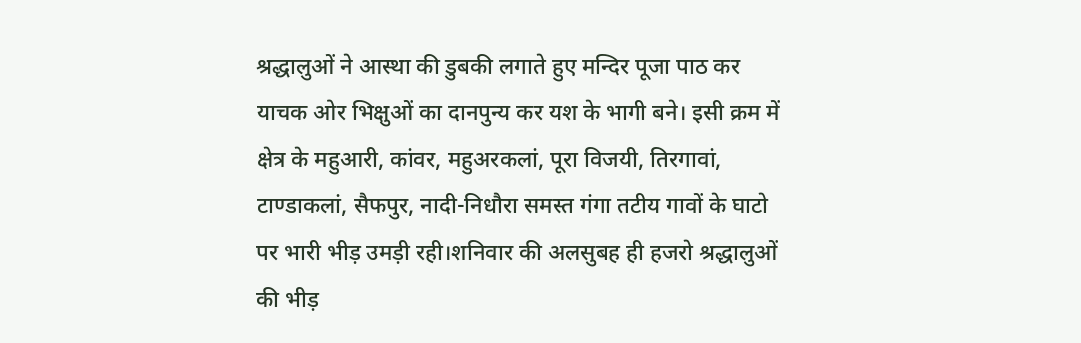श्रद्धालुओं ने आस्था की डुबकी लगाते हुए मन्दिर पूजा पाठ कर याचक ओर भिक्षुओं का दानपुन्य कर यश के भागी बने। इसी क्रम में क्षेत्र के महुआरी, कांवर, महुअरकलां, पूरा विजयी, तिरगावां, टाण्डाकलां, सैफपुर, नादी-निधौरा समस्त गंगा तटीय गावों के घाटो पर भारी भीड़ उमड़ी रही।शनिवार की अलसुबह ही हजरो श्रद्धालुओं की भीड़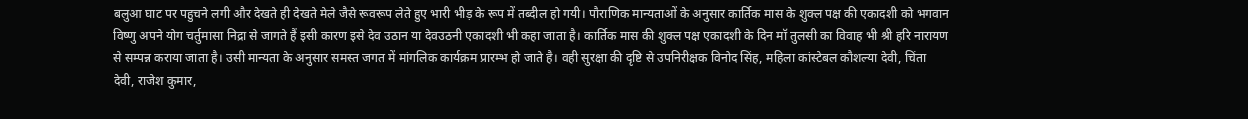बलुआ घाट पर पहुचने लगी और देखते ही देखते मेले जैसे रूवरूप लेते हुए भारी भीड़ के रूप में तब्दील हो गयी। पौराणिक मान्यताओं के अनुसार कार्तिक मास के शुक्ल पक्ष की एकादशी को भगवान विष्णु अपने योग चर्तुमासा निद्रा से जागते हैं इसी कारण इसे देव उठान या देवउठनी एकादशी भी कहा जाता है। कार्तिक मास की शुक्ल पक्ष एकादशी के दिन मॉ तुलसी का विवाह भी श्री हरि नारायण से सम्पन्न कराया जाता है। उसी मान्यता के अनुसार समस्त जगत में मांगलिक कार्यक्रम प्रारम्भ हो जाते है। वही सुरक्षा की दृष्टि से उपनिरीक्षक विनोद सिंह, महिला कांस्टेबल कौशल्या देवी, चिंता देवी, राजेश कुमार,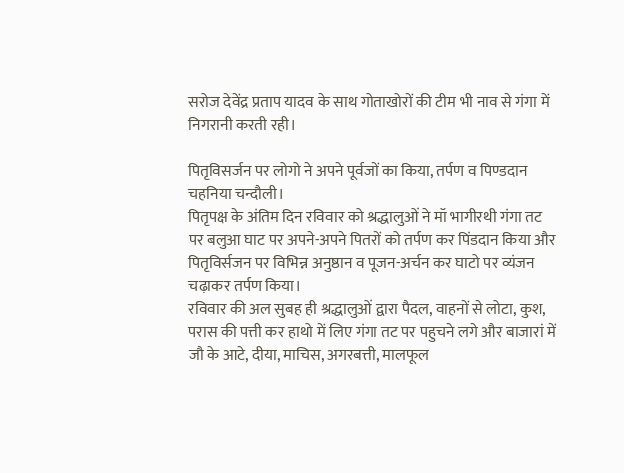सरोज देवेंद्र प्रताप यादव के साथ गोताखोरों की टीम भी नाव से गंगा में निगरानी करती रही।

पितृविसर्जन पर लोगो ने अपने पूर्वजों का किया, तर्पण व पिण्डदान
चहनिया चन्दौली।
पितृपक्ष के अंतिम दिन रविवार को श्रद्धालुओं ने मॉ भागीरथी गंगा तट पर बलुआ घाट पर अपने-अपने पितरों को तर्पण कर पिंडदान किया और पितृविर्सजन पर विभिन्न अनुष्ठान व पूजन-अर्चन कर घाटो पर व्यंजन चढ़ाकर तर्पण किया।
रविवार की अल सुबह ही श्रद्धालुओं द्वारा पैदल, वाहनों से लोटा, कुश, परास की पत्ती कर हाथो में लिए गंगा तट पर पहुचने लगे और बाजारां में जौ के आटे, दीया, माचिस, अगरबत्ती, मालफूल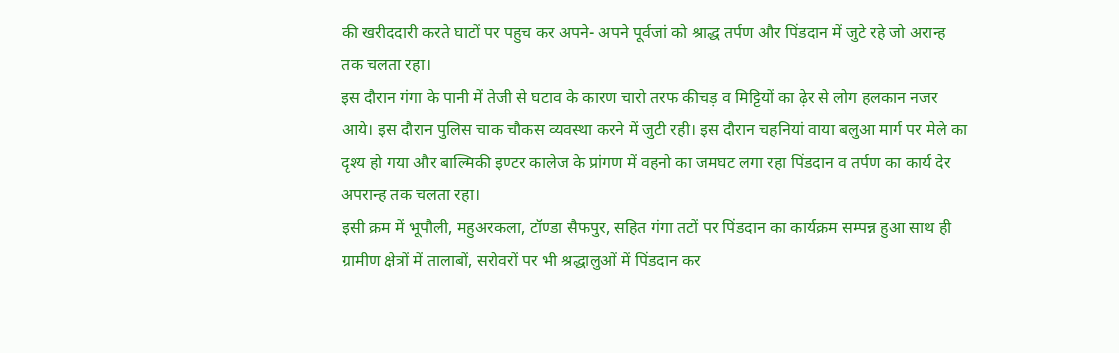की खरीददारी करते घाटों पर पहुच कर अपने- अपने पूर्वजां को श्राद्ध तर्पण और पिंडदान में जुटे रहे जो अरान्ह तक चलता रहा।
इस दौरान गंगा के पानी में तेजी से घटाव के कारण चारो तरफ कीचड़ व मिट्टियों का ढ़ेर से लोग हलकान नजर आये। इस दौरान पुलिस चाक चौकस व्यवस्था करने में जुटी रही। इस दौरान चहनियां वाया बलुआ मार्ग पर मेले का दृश्य हो गया और बाल्मिकी इण्टर कालेज के प्रांगण में वहनो का जमघट लगा रहा पिंडदान व तर्पण का कार्य देर अपरान्ह तक चलता रहा।
इसी क्रम में भूपौली, महुअरकला, टॉण्डा सैफपुर, सहित गंगा तटों पर पिंडदान का कार्यक्रम सम्पन्न हुआ साथ ही ग्रामीण क्षेत्रों में तालाबों, सरोवरों पर भी श्रद्धालुओं में पिंडदान कर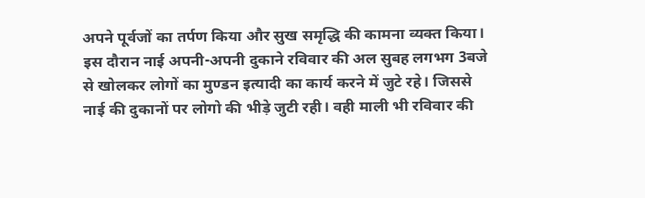अपने पूर्वजों का तर्पण किया और सुख समृद्धि की कामना व्यक्त किया।
इस दौरान नाई अपनी-अपनी दुकाने रविवार की अल सुबह लगभग 3बजे से खोलकर लोगों का मुण्डन इत्यादी का कार्य करने में जुटे रहे। जिससे नाई की दुकानों पर लोगो की भीड़े जुटी रही। वही माली भी रविवार की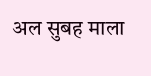अल सुबह माला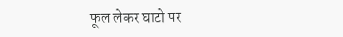फूल लेकर घाटो पर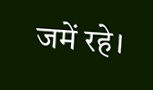जमें रहे।